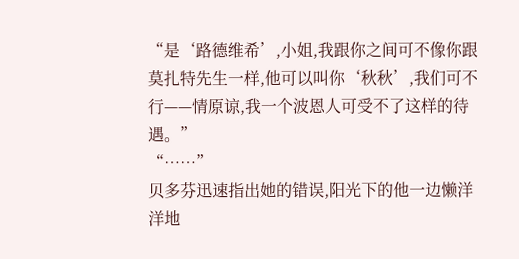“是‘路德维希’,小姐,我跟你之间可不像你跟莫扎特先生一样,他可以叫你‘秋秋’,我们可不行——情原谅,我一个波恩人可受不了这样的待遇。”
“……”
贝多芬迅速指出她的错误,阳光下的他一边懒洋洋地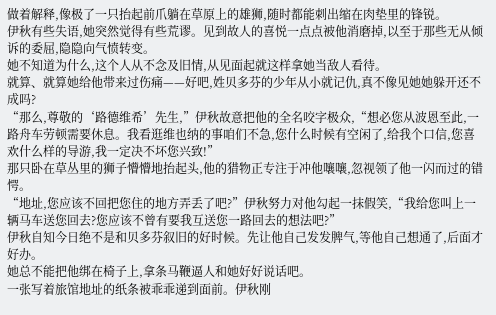做着解释,像极了一只抬起前爪躺在草原上的雄狮,随时都能刺出缩在肉垫里的锋锐。
伊秋有些失语,她突然觉得有些荒谬。见到故人的喜悦一点点被他消磨掉,以至于那些无从倾诉的委屈,隐隐向气愤转变。
她不知道为什么,这个人从不念及旧情,从见面起就这样拿她当敌人看待。
就算、就算她给他带来过伤痛——好吧,姓贝多芬的少年从小就记仇,真不像见她她躲开还不成吗?
“那么,尊敬的‘路德维希’先生,”伊秋故意把他的全名咬字极众,“想必您从波恩至此,一路舟车劳顿需要休息。我看逛维也纳的事咱们不急,您什么时候有空闲了,给我个口信,您喜欢什么样的导游,我一定决不坏您兴致!”
那只卧在草丛里的狮子懵懵地抬起头,他的猎物正专注于冲他嚷嚷,忽视领了他一闪而过的错愕。
“地址,您应该不回把您住的地方弄丢了吧?”伊秋努力对他勾起一抹假笑,“我给您叫上一辆马车送您回去?您应该不曾有要我互送您一路回去的想法吧?”
伊秋自知今日绝不是和贝多芬叙旧的好时候。先让他自己发发脾气,等他自己想通了,后面才好办。
她总不能把他绑在椅子上,拿条马鞭逼人和她好好说话吧。
一张写着旅馆地址的纸条被乖乖递到面前。伊秋刚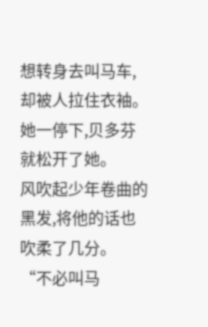想转身去叫马车,却被人拉住衣袖。
她一停下,贝多芬就松开了她。
风吹起少年卷曲的黑发,将他的话也吹柔了几分。
“不必叫马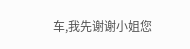车,我先谢谢小姐您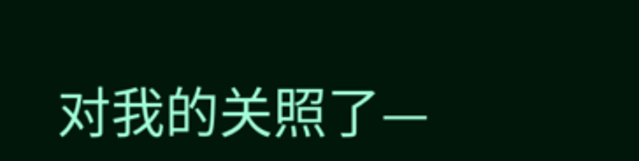对我的关照了—